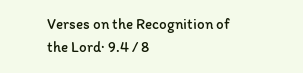Verses on the Recognition of the Lord· 9.4 / 8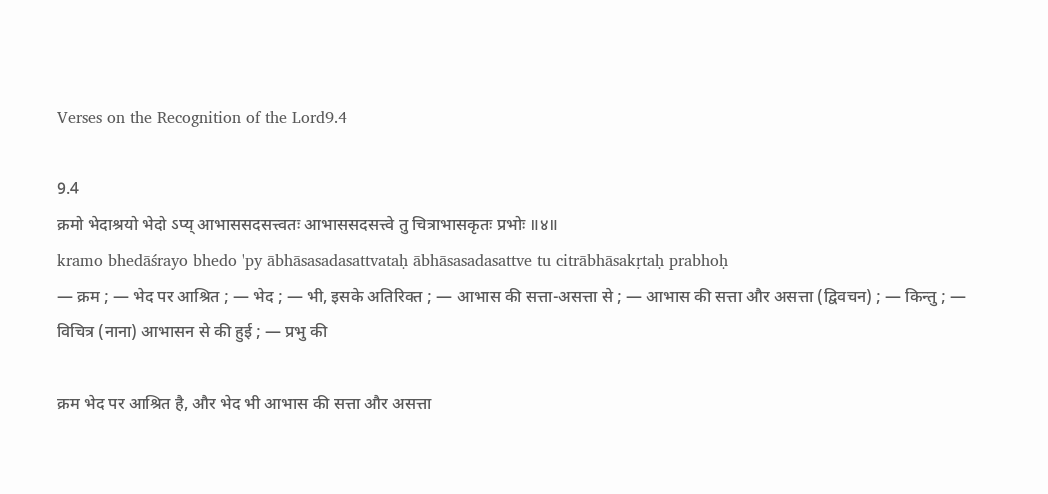Verses on the Recognition of the Lord9.4

9.4
क्रमो भेदाश्रयो भेदो ऽप्य् आभाससदसत्त्वतः आभाससदसत्त्वे तु चित्राभासकृतः प्रभोः ॥४॥
kramo bhedāśrayo bhedo 'py ābhāsasadasattvataḥ ābhāsasadasattve tu citrābhāsakṛtaḥ prabhoḥ
— क्रम ; — भेद पर आश्रित ; — भेद ; — भी, इसके अतिरिक्त ; — आभास की सत्ता-असत्ता से ; — आभास की सत्ता और असत्ता (द्विवचन) ; — किन्तु ; — विचित्र (नाना) आभासन से की हुई ; — प्रभु की

क्रम भेद पर आश्रित है, और भेद भी आभास की सत्ता और असत्ता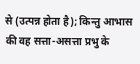से (उत्पन्न होता है); किन्तु आभास की वह सत्ता-असत्ता प्रभु के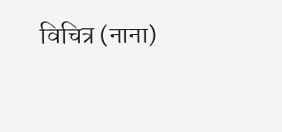विचित्र (नाना)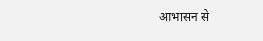आभासन से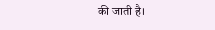की जाती है।